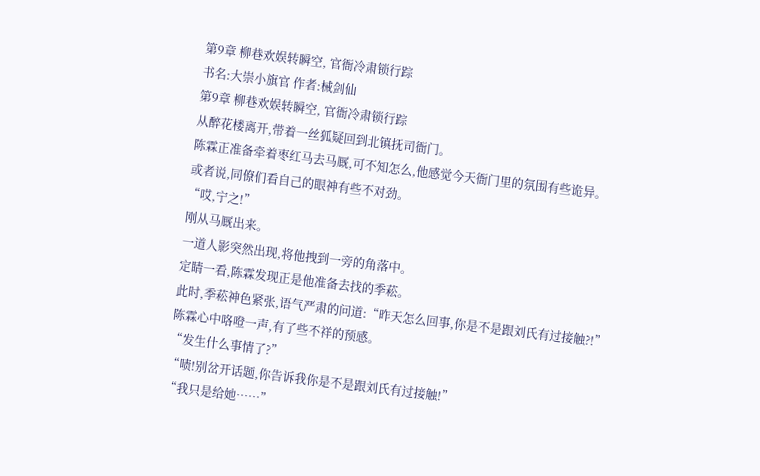第9章 柳巷欢娱转瞬空, 官衙冷肃锁行踪
书名:大崇小旗官 作者:械剑仙
第9章 柳巷欢娱转瞬空, 官衙冷肃锁行踪
从醉花楼离开,带着一丝狐疑回到北镇抚司衙门。
陈霖正准备牵着枣红马去马厩,可不知怎么,他感觉今天衙门里的氛围有些诡异。
或者说,同僚们看自己的眼神有些不对劲。
“哎,宁之!”
刚从马厩出来。
一道人影突然出现,将他拽到一旁的角落中。
定睛一看,陈霖发现正是他准备去找的季菘。
此时,季菘神色紧张,语气严肃的问道:“昨天怎么回事,你是不是跟刘氏有过接触?!”
陈霖心中咯噔一声,有了些不祥的预感。
“发生什么事情了?”
“啧!别岔开话题,你告诉我你是不是跟刘氏有过接触!”
“我只是给她……”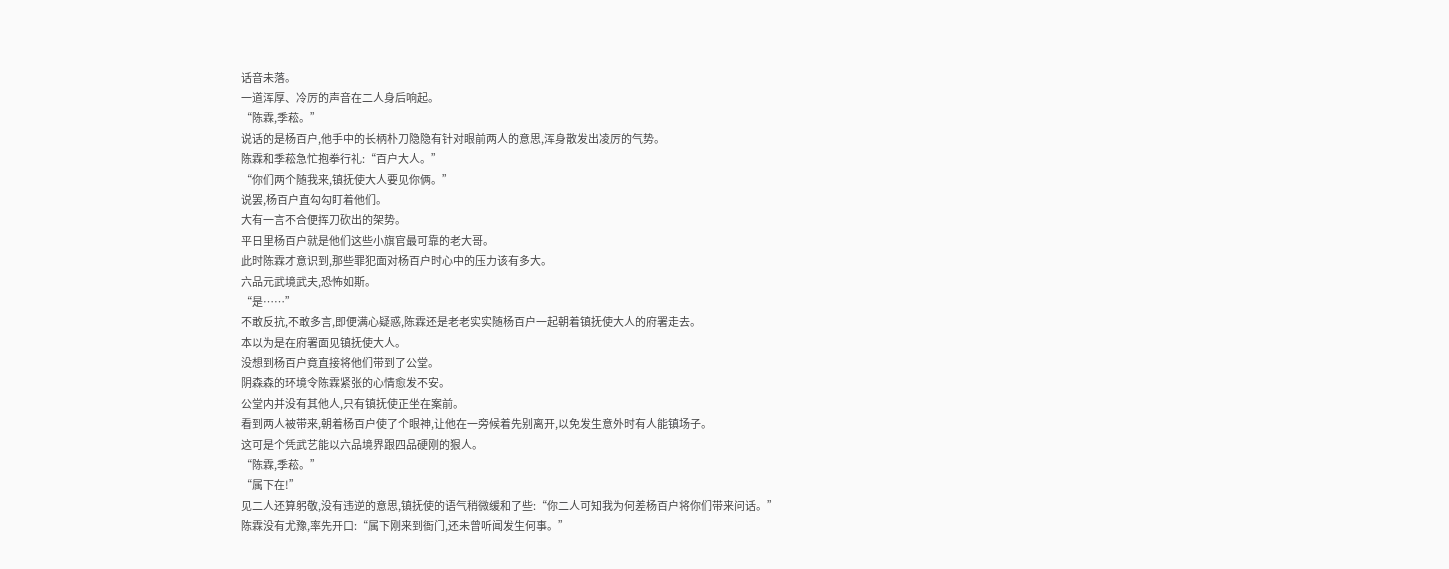话音未落。
一道浑厚、冷厉的声音在二人身后响起。
“陈霖,季菘。”
说话的是杨百户,他手中的长柄朴刀隐隐有针对眼前两人的意思,浑身散发出凌厉的气势。
陈霖和季菘急忙抱拳行礼:“百户大人。”
“你们两个随我来,镇抚使大人要见你俩。”
说罢,杨百户直勾勾盯着他们。
大有一言不合便挥刀砍出的架势。
平日里杨百户就是他们这些小旗官最可靠的老大哥。
此时陈霖才意识到,那些罪犯面对杨百户时心中的压力该有多大。
六品元武境武夫,恐怖如斯。
“是……”
不敢反抗,不敢多言,即便满心疑惑,陈霖还是老老实实随杨百户一起朝着镇抚使大人的府署走去。
本以为是在府署面见镇抚使大人。
没想到杨百户竟直接将他们带到了公堂。
阴森森的环境令陈霖紧张的心情愈发不安。
公堂内并没有其他人,只有镇抚使正坐在案前。
看到两人被带来,朝着杨百户使了个眼神,让他在一旁候着先别离开,以免发生意外时有人能镇场子。
这可是个凭武艺能以六品境界跟四品硬刚的狠人。
“陈霖,季菘。”
“属下在!”
见二人还算躬敬,没有违逆的意思,镇抚使的语气稍微缓和了些:“你二人可知我为何差杨百户将你们带来问话。”
陈霖没有尤豫,率先开口:“属下刚来到衙门,还未曾听闻发生何事。”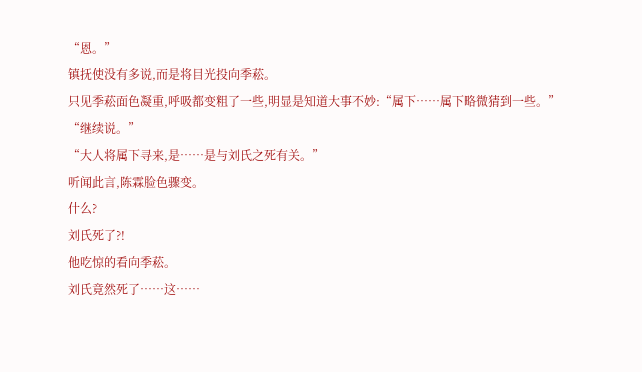“恩。”
镇抚使没有多说,而是将目光投向季菘。
只见季菘面色凝重,呼吸都变粗了一些,明显是知道大事不妙:“属下……属下略微猜到一些。”
“继续说。”
“大人将属下寻来,是……是与刘氏之死有关。”
听闻此言,陈霖脸色骤变。
什么?
刘氏死了?!
他吃惊的看向季菘。
刘氏竟然死了……这……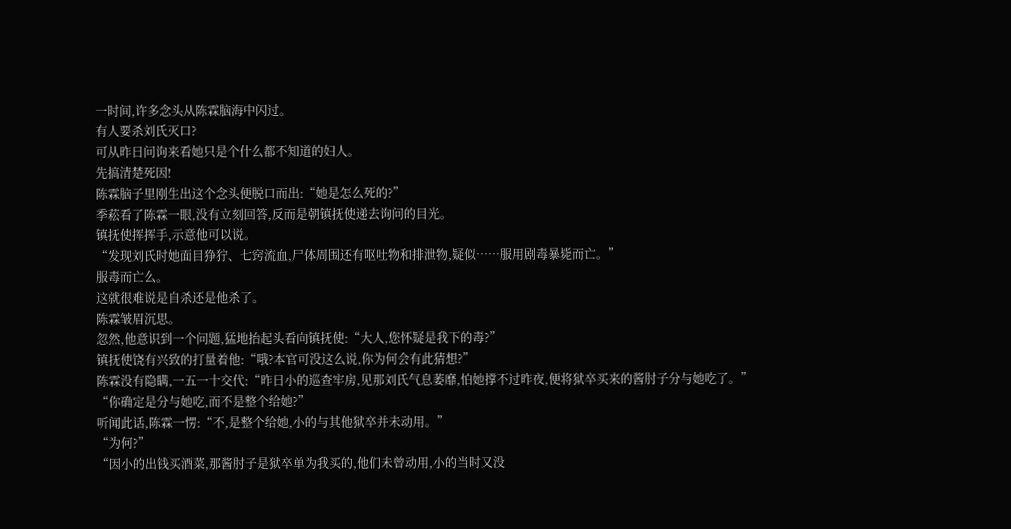一时间,许多念头从陈霖脑海中闪过。
有人要杀刘氏灭口?
可从昨日问询来看她只是个什么都不知道的妇人。
先搞清楚死因!
陈霖脑子里刚生出这个念头便脱口而出:“她是怎么死的?”
季菘看了陈霖一眼,没有立刻回答,反而是朝镇抚使递去询问的目光。
镇抚使挥挥手,示意他可以说。
“发现刘氏时她面目狰狞、七窍流血,尸体周围还有呕吐物和排泄物,疑似……服用剧毒暴毙而亡。”
服毒而亡么。
这就很难说是自杀还是他杀了。
陈霖皱眉沉思。
忽然,他意识到一个问题,猛地抬起头看向镇抚使:“大人,您怀疑是我下的毒?”
镇抚使饶有兴致的打量着他:“哦?本官可没这么说,你为何会有此猜想?”
陈霖没有隐瞒,一五一十交代:“昨日小的巡查牢房,见那刘氏气息萎靡,怕她撑不过昨夜,便将狱卒买来的酱肘子分与她吃了。”
“你确定是分与她吃,而不是整个给她?”
听闻此话,陈霖一愣:“不,是整个给她,小的与其他狱卒并未动用。”
“为何?”
“因小的出钱买酒菜,那酱肘子是狱卒单为我买的,他们未曾动用,小的当时又没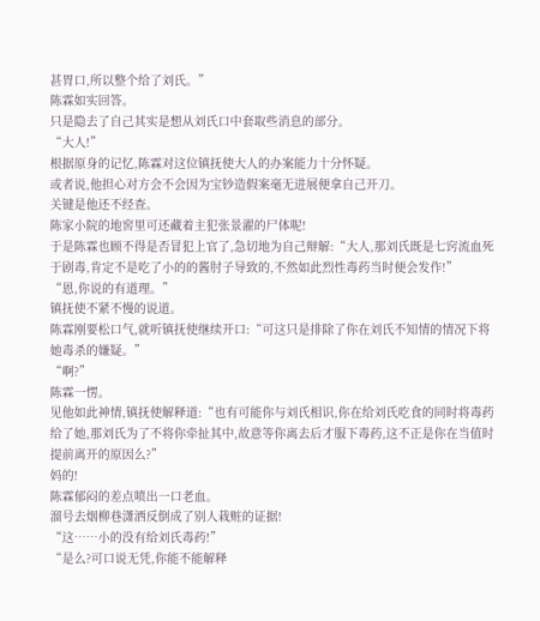甚胃口,所以整个给了刘氏。”
陈霖如实回答。
只是隐去了自己其实是想从刘氏口中套取些消息的部分。
“大人!”
根据原身的记忆,陈霖对这位镇抚使大人的办案能力十分怀疑。
或者说,他担心对方会不会因为宝钞造假案毫无进展便拿自己开刀。
关键是他还不经查。
陈家小院的地窖里可还藏着主犯张景濯的尸体呢!
于是陈霖也顾不得是否冒犯上官了,急切地为自己辩解:“大人,那刘氏既是七窍流血死于剧毒,肯定不是吃了小的的酱肘子导致的,不然如此烈性毒药当时便会发作!”
“恩,你说的有道理。”
镇抚使不紧不慢的说道。
陈霖刚要松口气,就听镇抚使继续开口:“可这只是排除了你在刘氏不知情的情况下将她毒杀的嫌疑。”
“啊?”
陈霖一愣。
见他如此神情,镇抚使解释道:“也有可能你与刘氏相识,你在给刘氏吃食的同时将毒药给了她,那刘氏为了不将你牵扯其中,故意等你离去后才服下毒药,这不正是你在当值时提前离开的原因么?”
妈的!
陈霖郁闷的差点喷出一口老血。
溜号去烟柳巷潇洒反倒成了别人栽赃的证据!
“这……小的没有给刘氏毒药!”
“是么?可口说无凭,你能不能解释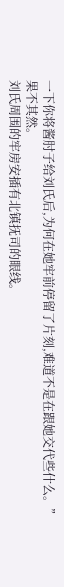一下你将酱肘子给刘氏后,为何在她牢前停留了片刻,难道不是在跟她交代些什么。”
果不其然。
刘氏周围的牢房安插有北镇抚司的眼线。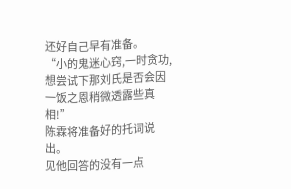还好自己早有准备。
“小的鬼迷心窍,一时贪功,想尝试下那刘氏是否会因一饭之恩稍微透露些真相!”
陈霖将准备好的托词说出。
见他回答的没有一点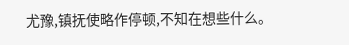尤豫,镇抚使略作停顿,不知在想些什么。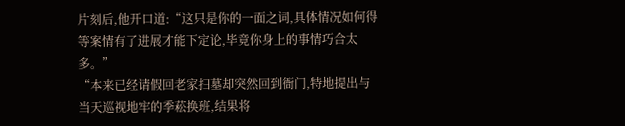片刻后,他开口道:“这只是你的一面之词,具体情况如何得等案情有了进展才能下定论,毕竟你身上的事情巧合太多。”
“本来已经请假回老家扫墓却突然回到衙门,特地提出与当天巡视地牢的季菘换班,结果将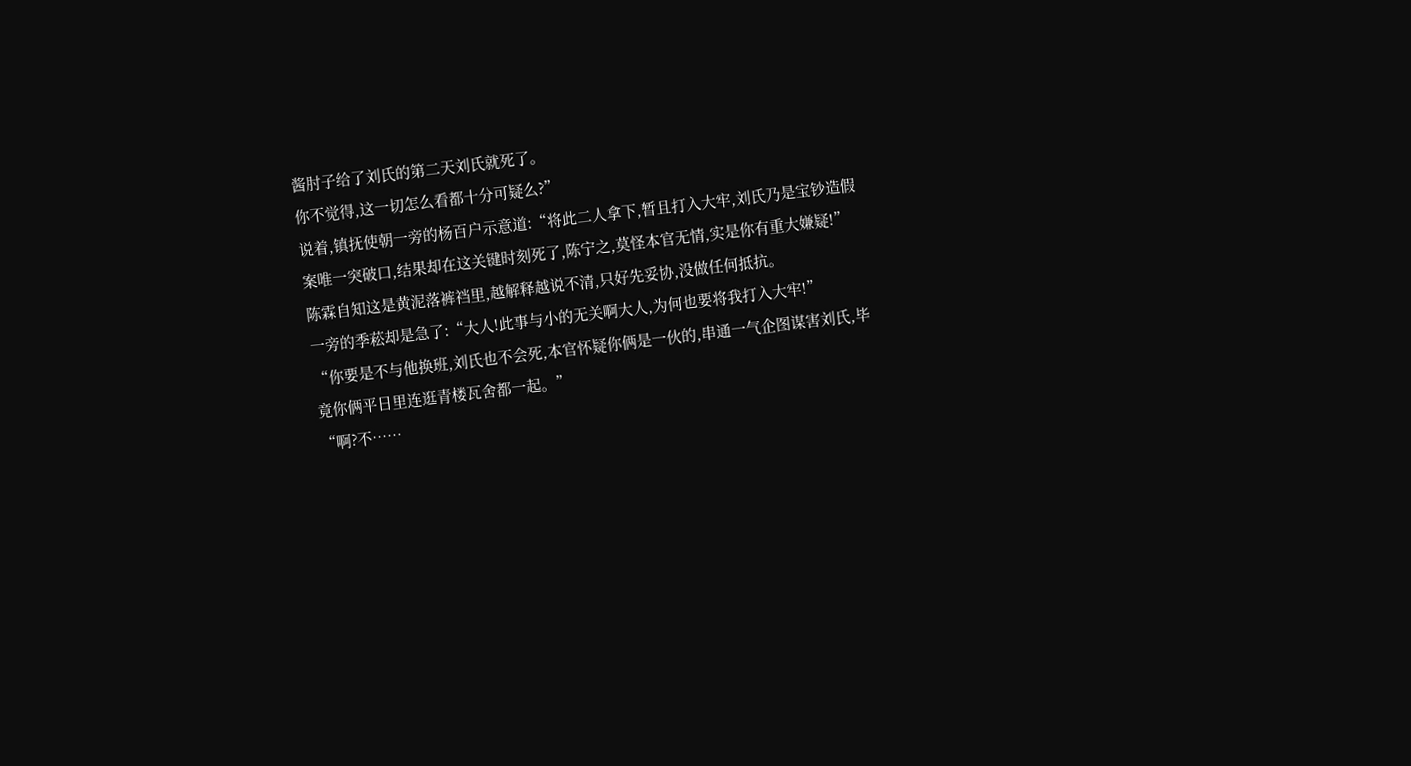酱肘子给了刘氏的第二天刘氏就死了。
你不觉得,这一切怎么看都十分可疑么?”
说着,镇抚使朝一旁的杨百户示意道:“将此二人拿下,暂且打入大牢,刘氏乃是宝钞造假案唯一突破口,结果却在这关键时刻死了,陈宁之,莫怪本官无情,实是你有重大嫌疑!”
陈霖自知这是黄泥落裤裆里,越解释越说不清,只好先妥协,没做任何抵抗。
一旁的季菘却是急了:“大人!此事与小的无关啊大人,为何也要将我打入大牢!”
“你要是不与他换班,刘氏也不会死,本官怀疑你俩是一伙的,串通一气企图谋害刘氏,毕竟你俩平日里连逛青楼瓦舍都一起。”
“啊?不……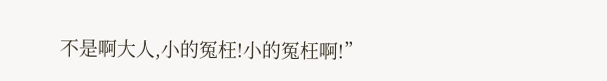不是啊大人,小的冤枉!小的冤枉啊!”